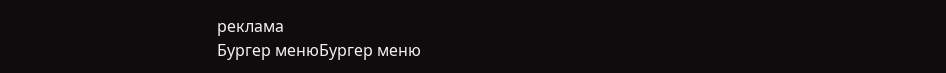реклама
Бургер менюБургер меню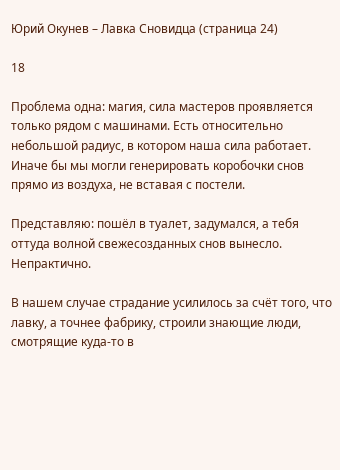Юрий Окунев – Лавка Сновидца (страница 24)

18

Проблема одна: магия, сила мастеров проявляется только рядом с машинами. Есть относительно небольшой радиус, в котором наша сила работает. Иначе бы мы могли генерировать коробочки снов прямо из воздуха, не вставая с постели.

Представляю: пошёл в туалет, задумался, а тебя оттуда волной свежесозданных снов вынесло. Непрактично.

В нашем случае страдание усилилось за счёт того, что лавку, а точнее фабрику, строили знающие люди, смотрящие куда-то в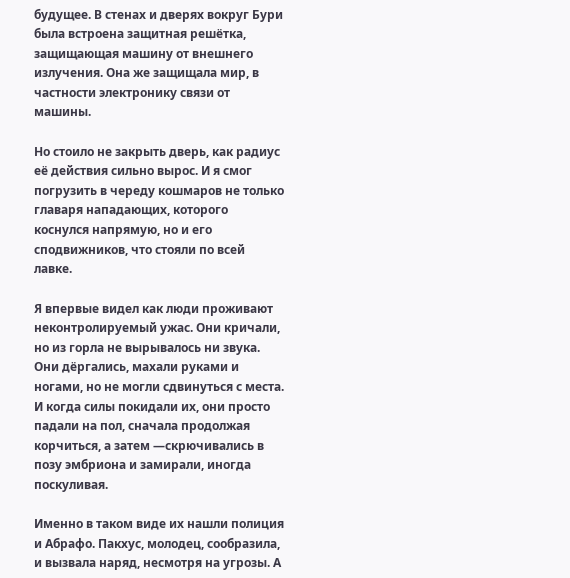будущее. В стенах и дверях вокруг Бури была встроена защитная решётка, защищающая машину от внешнего излучения. Она же защищала мир, в частности электронику связи от машины.

Но стоило не закрыть дверь, как радиус её действия сильно вырос. И я смог погрузить в череду кошмаров не только главаря нападающих, которого коснулся напрямую, но и его сподвижников, что стояли по всей лавке.

Я впервые видел как люди проживают неконтролируемый ужас. Они кричали, но из горла не вырывалось ни звука. Они дёргались, махали руками и ногами, но не могли сдвинуться с места. И когда силы покидали их, они просто падали на пол, сначала продолжая корчиться, а затем —скрючивались в позу эмбриона и замирали, иногда поскуливая.

Именно в таком виде их нашли полиция и Абрафо. Пакхус, молодец, сообразила, и вызвала наряд, несмотря на угрозы. А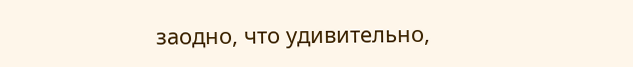заодно, что удивительно,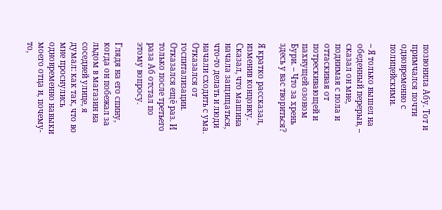позвонила Абу. Тот и примчался почти одновременно с полицейскими.

– Я только вышел на обеденный перерыв, – сказал он мне, поднимая с пола и оттаскивая от потрескивающей и пахнущей озоном Бури. – Что за хрень здесь у вас твориться?

Я кратко рассказал, изменив концовку. Сказал, что машина начала защищаться, что-то делать и люди начали сходить с ума. Отказался от госпитализации. Отказался ещё раз. И только после третьего раза Аб отстал по этому вопросу.

Глядя на его спину, когда он побежал за льдом в магазин на соседней улице, я думал: как так, что во мне проснулись одновременно навыки моего отца и, почему-то,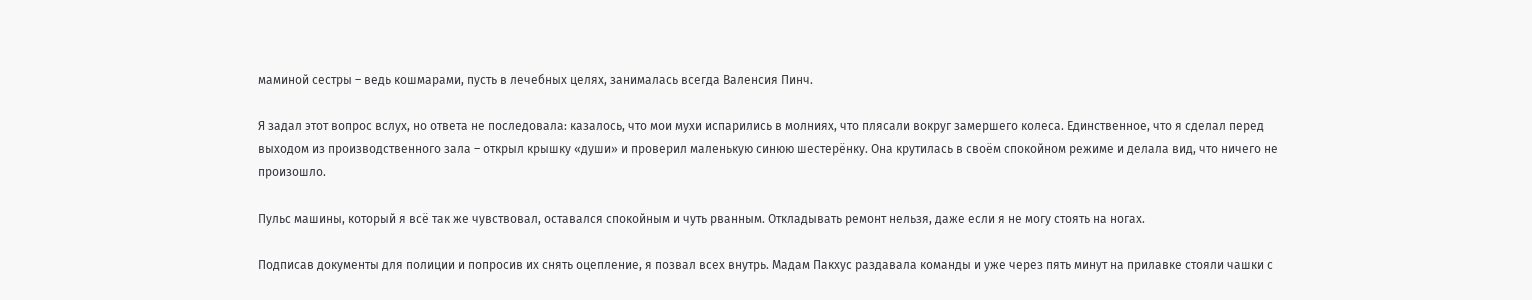маминой сестры – ведь кошмарами, пусть в лечебных целях, занималась всегда Валенсия Пинч.

Я задал этот вопрос вслух, но ответа не последовала: казалось, что мои мухи испарились в молниях, что плясали вокруг замершего колеса. Единственное, что я сделал перед выходом из производственного зала – открыл крышку «души» и проверил маленькую синюю шестерёнку. Она крутилась в своём спокойном режиме и делала вид, что ничего не произошло.

Пульс машины, который я всё так же чувствовал, оставался спокойным и чуть рванным. Откладывать ремонт нельзя, даже если я не могу стоять на ногах.

Подписав документы для полиции и попросив их снять оцепление, я позвал всех внутрь. Мадам Пакхус раздавала команды и уже через пять минут на прилавке стояли чашки с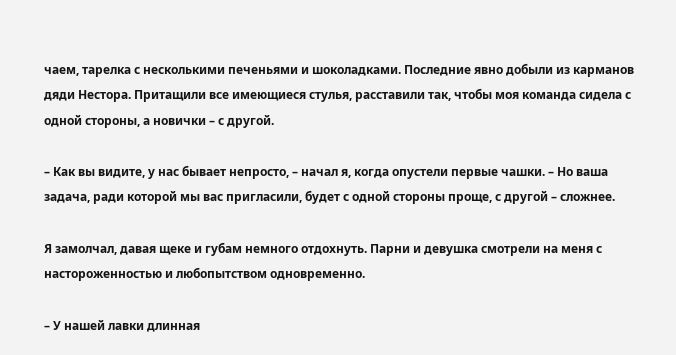чаем, тарелка с несколькими печеньями и шоколадками. Последние явно добыли из карманов дяди Нестора. Притащили все имеющиеся стулья, расставили так, чтобы моя команда сидела с одной стороны, а новички – с другой.

– Как вы видите, у нас бывает непросто, – начал я, когда опустели первые чашки. – Но ваша задача, ради которой мы вас пригласили, будет с одной стороны проще, с другой – сложнее.

Я замолчал, давая щеке и губам немного отдохнуть. Парни и девушка смотрели на меня с настороженностью и любопытством одновременно.

– У нашей лавки длинная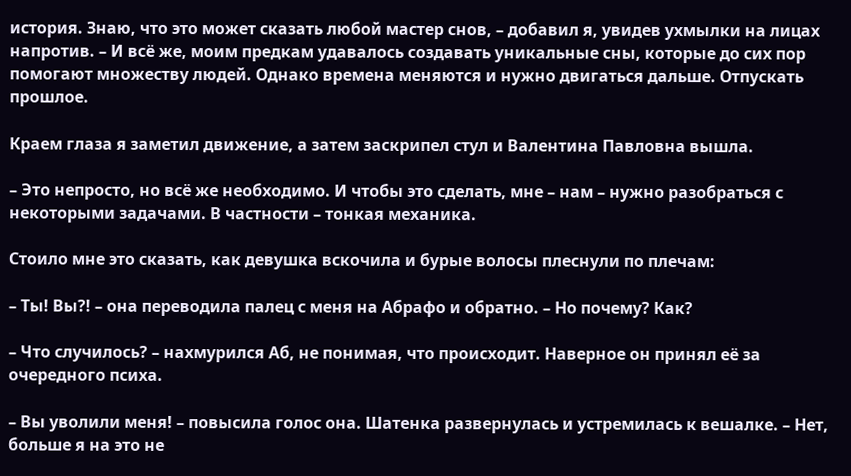история. Знаю, что это может сказать любой мастер снов, – добавил я, увидев ухмылки на лицах напротив. – И всё же, моим предкам удавалось создавать уникальные сны, которые до сих пор помогают множеству людей. Однако времена меняются и нужно двигаться дальше. Отпускать прошлое.

Краем глаза я заметил движение, а затем заскрипел стул и Валентина Павловна вышла.

– Это непросто, но всё же необходимо. И чтобы это сделать, мне – нам – нужно разобраться с некоторыми задачами. В частности – тонкая механика.

Стоило мне это сказать, как девушка вскочила и бурые волосы плеснули по плечам:

– Ты! Вы?! – она переводила палец с меня на Абрафо и обратно. – Но почему? Как?

– Что случилось? – нахмурился Аб, не понимая, что происходит. Наверное он принял её за очередного психа.

– Вы уволили меня! – повысила голос она. Шатенка развернулась и устремилась к вешалке. – Нет, больше я на это не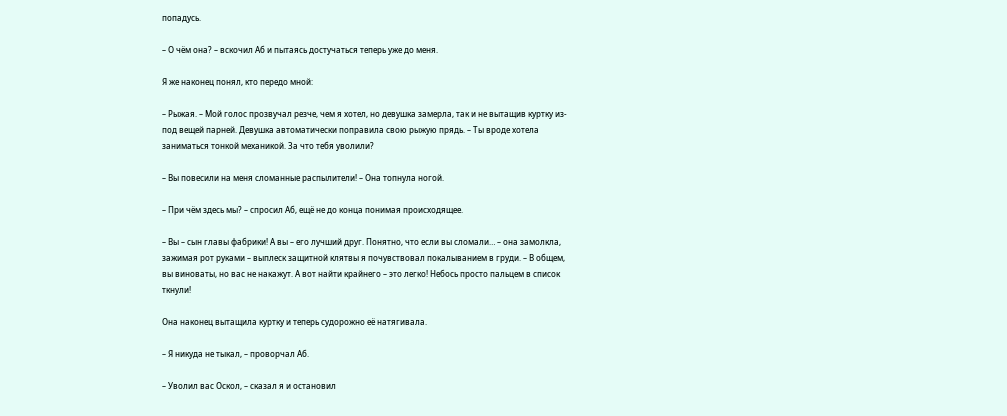попадусь.

– О чём она? – вскочил Аб и пытаясь достучаться теперь уже до меня.

Я же наконец понял, кто передо мной:

– Рыжая. – Мой голос прозвучал резче, чем я хотел, но девушка замерла, так и не вытащив куртку из-под вещей парней. Девушка автоматически поправила свою рыжую прядь. – Ты вроде хотела заниматься тонкой механикой. За что тебя уволили?

– Вы повесили на меня сломанные распылители! – Она топнула ногой.

– При чём здесь мы? – спросил Аб, ещё не до конца понимая происходящее.

– Вы – сын главы фабрики! А вы – его лучший друг. Понятно, что если вы сломали… – она замолкла, зажимая рот руками – выплеск защитной клятвы я почувствовал покалыванием в груди. – В общем, вы виноваты, но вас не накажут. А вот найти крайнего – это легко! Небось просто пальцем в список ткнули!

Она наконец вытащила куртку и теперь судорожно её натягивала.

– Я никуда не тыкал, – проворчал Аб.

– Уволил вас Оскол, – сказал я и остановил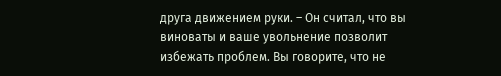друга движением руки. – Он считал, что вы виноваты и ваше увольнение позволит избежать проблем. Вы говорите, что не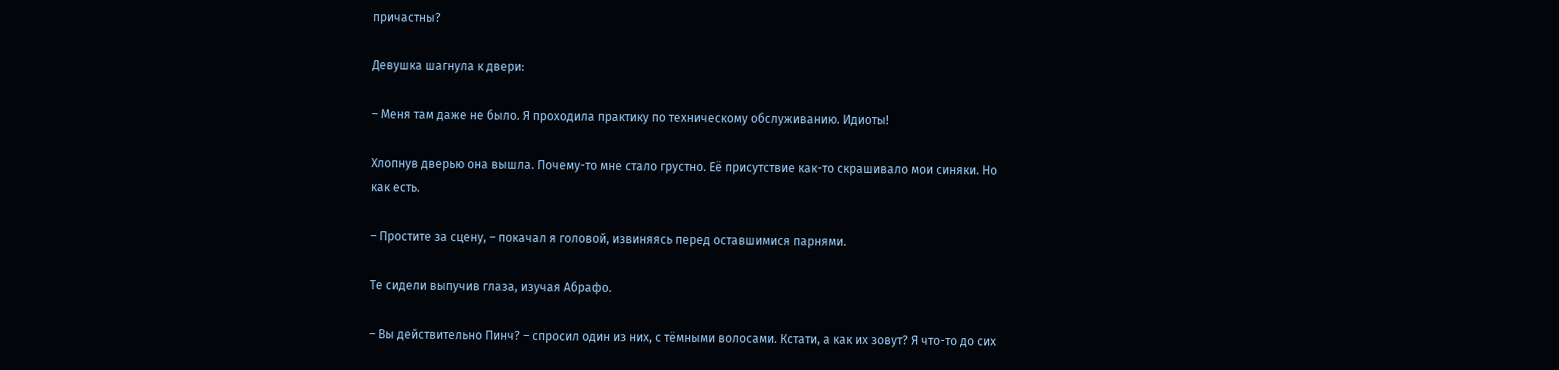причастны?

Девушка шагнула к двери:

– Меня там даже не было. Я проходила практику по техническому обслуживанию. Идиоты!

Хлопнув дверью она вышла. Почему-то мне стало грустно. Её присутствие как-то скрашивало мои синяки. Но как есть.

– Простите за сцену, – покачал я головой, извиняясь перед оставшимися парнями.

Те сидели выпучив глаза, изучая Абрафо.

– Вы действительно Пинч? – спросил один из них, с тёмными волосами. Кстати, а как их зовут? Я что-то до сих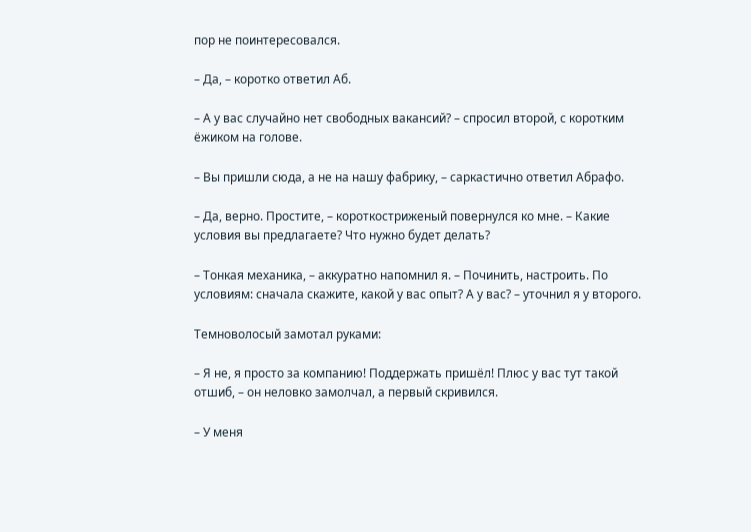пор не поинтересовался.

– Да, – коротко ответил Аб.

– А у вас случайно нет свободных вакансий? – спросил второй, с коротким ёжиком на голове.

– Вы пришли сюда, а не на нашу фабрику, – саркастично ответил Абрафо.

– Да, верно. Простите, – короткостриженый повернулся ко мне. – Какие условия вы предлагаете? Что нужно будет делать?

– Тонкая механика, – аккуратно напомнил я. – Починить, настроить. По условиям: сначала скажите, какой у вас опыт? А у вас? – уточнил я у второго.

Темноволосый замотал руками:

– Я не, я просто за компанию! Поддержать пришёл! Плюс у вас тут такой отшиб, – он неловко замолчал, а первый скривился.

– У меня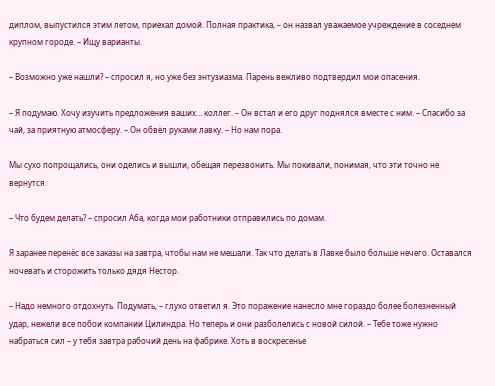диплом, выпустился этим летом, приехал домой. Полная практика, – он назвал уважаемое учреждение в соседнем крупном городе. – Ищу варианты.

– Возможно уже нашли? – спросил я, но уже без энтузиазма. Парень вежливо подтвердил мои опасения.

– Я подумаю. Хочу изучить предложения ваших… коллег. – Он встал и его друг поднялся вместе с ним. – Спасибо за чай, за приятную атмосферу. – Он обвёл руками лавку. – Но нам пора.

Мы сухо попрощались, они оделись и вышли, обещая перезвонить. Мы покивали, понимая, что эти точно не вернутся.

– Что будем делать? – спросил Аба, когда мои работники отправились по домам.

Я заранее перенёс все заказы на завтра, чтобы нам не мешали. Так что делать в Лавке было больше нечего. Оставался ночевать и сторожить только дядя Нестор.

– Надо немного отдохнуть. Подумать, – глухо ответил я. Это поражение нанесло мне гораздо более болезненный удар, нежели все побои компании Цилиндра. Но теперь и они разболелись с новой силой. – Тебе тоже нужно набраться сил – у тебя завтра рабочий день на фабрике. Хоть в воскресенье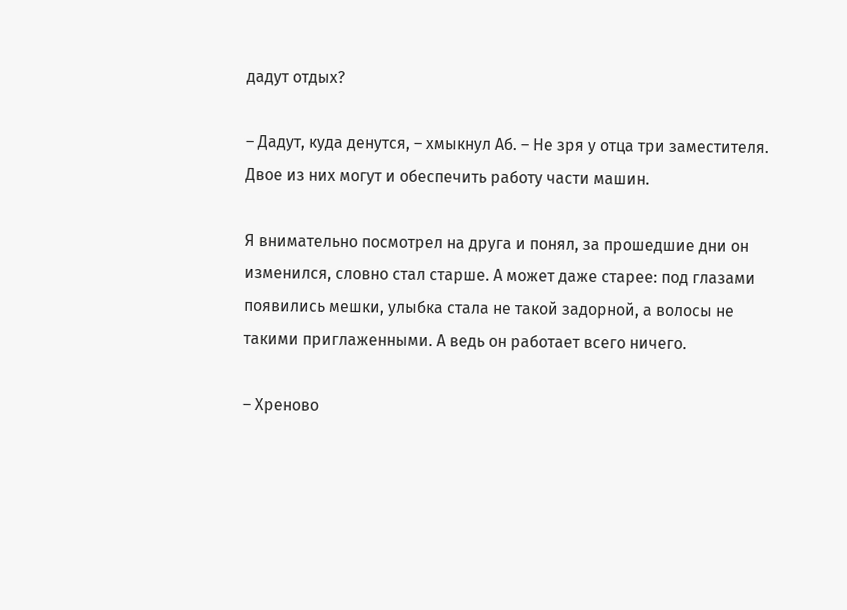дадут отдых?

– Дадут, куда денутся, – хмыкнул Аб. – Не зря у отца три заместителя. Двое из них могут и обеспечить работу части машин.

Я внимательно посмотрел на друга и понял, за прошедшие дни он изменился, словно стал старше. А может даже старее: под глазами появились мешки, улыбка стала не такой задорной, а волосы не такими приглаженными. А ведь он работает всего ничего.

– Хреново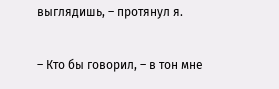выглядишь, – протянул я.

– Кто бы говорил, – в тон мне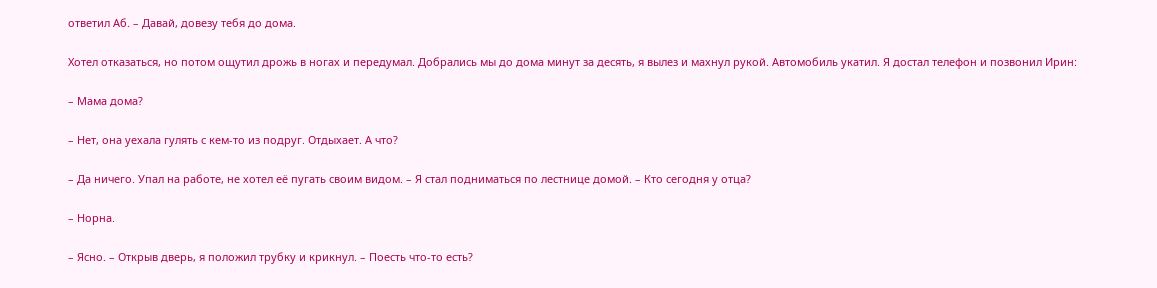ответил Аб. – Давай, довезу тебя до дома.

Хотел отказаться, но потом ощутил дрожь в ногах и передумал. Добрались мы до дома минут за десять, я вылез и махнул рукой. Автомобиль укатил. Я достал телефон и позвонил Ирин:

– Мама дома?

– Нет, она уехала гулять с кем-то из подруг. Отдыхает. А что?

– Да ничего. Упал на работе, не хотел её пугать своим видом. – Я стал подниматься по лестнице домой. – Кто сегодня у отца?

– Норна.

– Ясно. – Открыв дверь, я положил трубку и крикнул. – Поесть что-то есть?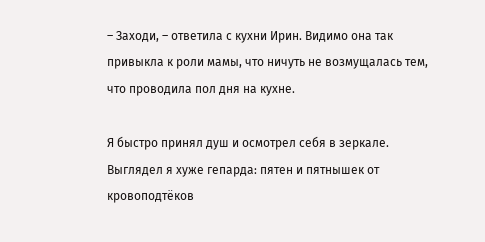– Заходи, – ответила с кухни Ирин. Видимо она так привыкла к роли мамы, что ничуть не возмущалась тем, что проводила пол дня на кухне.

Я быстро принял душ и осмотрел себя в зеркале. Выглядел я хуже гепарда: пятен и пятнышек от кровоподтёков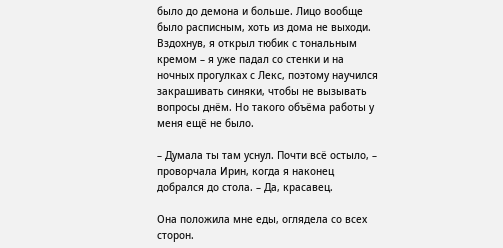было до демона и больше. Лицо вообще было расписным, хоть из дома не выходи. Вздохнув, я открыл тюбик с тональным кремом – я уже падал со стенки и на ночных прогулках с Лекс, поэтому научился закрашивать синяки, чтобы не вызывать вопросы днём. Но такого объёма работы у меня ещё не было.

– Думала ты там уснул. Почти всё остыло, – проворчала Ирин, когда я наконец добрался до стола. – Да, красавец.

Она положила мне еды, оглядела со всех сторон.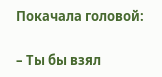Покачала головой:

– Ты бы взял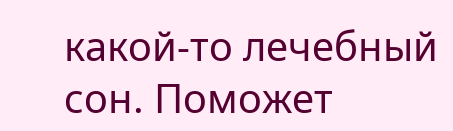какой-то лечебный сон. Поможет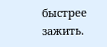быстрее зажить.